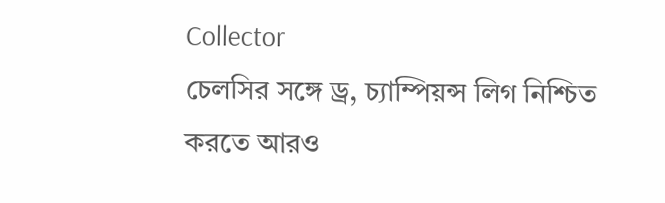Collector
চেলসির সঙ্গে ড্র, চ্যাম্পিয়ন্স লিগ নিশ্চিত করতে আরও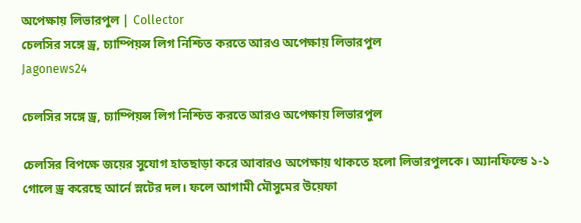অপেক্ষায় লিভারপুল | Collector
চেলসির সঙ্গে ড্র, চ্যাম্পিয়ন্স লিগ নিশ্চিত করতে আরও অপেক্ষায় লিভারপুল
Jagonews24

চেলসির সঙ্গে ড্র, চ্যাম্পিয়ন্স লিগ নিশ্চিত করতে আরও অপেক্ষায় লিভারপুল

চেলসির বিপক্ষে জয়ের সুযোগ হাতছাড়া করে আবারও অপেক্ষায় থাকতে হলো লিভারপুলকে। অ্যানফিল্ডে ১-১ গোলে ড্র করেছে আর্নে স্লটের দল। ফলে আগামী মৌসুমের উয়েফা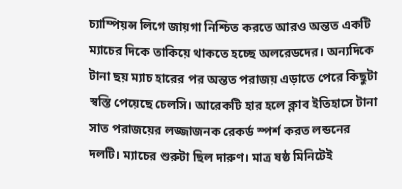চ্যাম্পিয়ন্স লিগে জায়গা নিশ্চিত করতে আরও অন্তত একটি ম্যাচের দিকে তাকিয়ে থাকতে হচ্ছে অলরেডদের। অন্যদিকে টানা ছয় ম্যাচ হারের পর অন্তত পরাজয় এড়াতে পেরে কিছুটা স্বস্তি পেয়েছে চেলসি। আরেকটি হার হলে ক্লাব ইতিহাসে টানা সাত পরাজয়ের লজ্জাজনক রেকর্ড স্পর্শ করত লন্ডনের দলটি। ম্যাচের শুরুটা ছিল দারুণ। মাত্র ষষ্ঠ মিনিটেই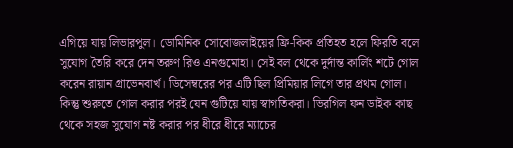এগিয়ে যায় লিভারপুল। ডোমিনিক সোবোজলাইয়ের ফ্রি-কিক প্রতিহত হলে ফিরতি বলে সুযোগ তৈরি করে দেন তরুণ রিও এনগুমোহা। সেই বল থেকে দুর্দান্ত কার্লিং শটে গোল করেন রায়ান গ্রাভেনবার্খ। ডিসেম্বরের পর এটি ছিল প্রিমিয়ার লিগে তার প্রথম গোল। কিন্তু শুরুতে গোল করার পরই যেন গুটিয়ে যায় স্বাগতিকরা। ভিরগিল ফন ডাইক কাছ থেকে সহজ সুযোগ নষ্ট করার পর ধীরে ধীরে ম্যাচের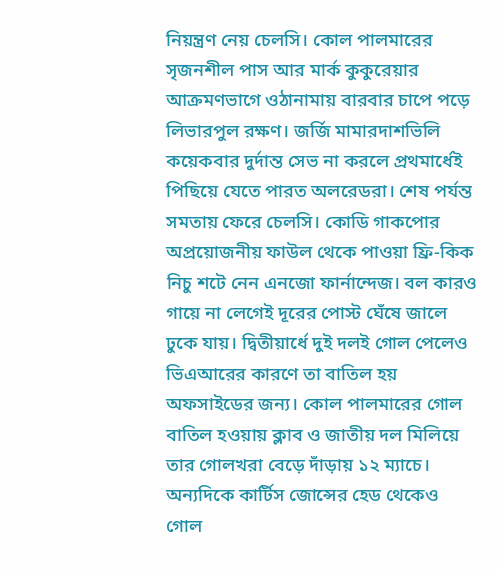নিয়ন্ত্রণ নেয় চেলসি। কোল পালমারের সৃজনশীল পাস আর মার্ক কুকুরেয়ার আক্রমণভাগে ওঠানামায় বারবার চাপে পড়ে লিভারপুল রক্ষণ। জর্জি মামারদাশভিলি কয়েকবার দুর্দান্ত সেভ না করলে প্রথমার্ধেই পিছিয়ে যেতে পারত অলরেডরা। শেষ পর্যন্ত সমতায় ফেরে চেলসি। কোডি গাকপোর অপ্রয়োজনীয় ফাউল থেকে পাওয়া ফ্রি-কিক নিচু শটে নেন এনজো ফার্নান্দেজ। বল কারও গায়ে না লেগেই দূরের পোস্ট ঘেঁষে জালে ঢুকে যায়। দ্বিতীয়ার্ধে দুই দলই গোল পেলেও ভিএআরের কারণে তা বাতিল হয় অফসাইডের জন্য। কোল পালমারের গোল বাতিল হওয়ায় ক্লাব ও জাতীয় দল মিলিয়ে তার গোলখরা বেড়ে দাঁড়ায় ১২ ম্যাচে। অন্যদিকে কার্টিস জোন্সের হেড থেকেও গোল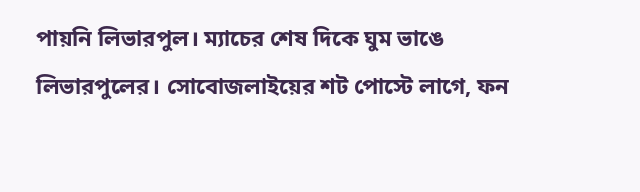পায়নি লিভারপুল। ম্যাচের শেষ দিকে ঘুম ভাঙে লিভারপুলের। সোবোজলাইয়ের শট পোস্টে লাগে, ফন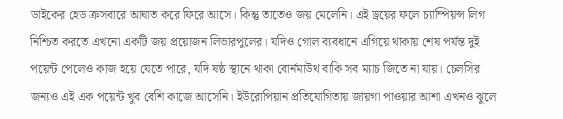ডাইকের হেড ক্রসবারে আঘাত করে ফিরে আসে। কিন্তু তাতেও জয় মেলেনি। এই ড্রয়ের ফলে চ্যাম্পিয়ন্স লিগ নিশ্চিত করতে এখনো একটি জয় প্রয়োজন লিভারপুলের। যদিও গোল ব্যবধানে এগিয়ে থাকায় শেষ পর্যন্ত দুই পয়েন্ট পেলেও কাজ হয়ে যেতে পারে, যদি ষষ্ঠ স্থানে থাকা বোর্নমাউথ বাকি সব ম্যাচ জিতে না যায়। চেলসির জন্যও এই এক পয়েন্ট খুব বেশি কাজে আসেনি। ইউরোপিয়ান প্রতিযোগিতায় জায়গা পাওয়ার আশা এখনও ঝুলে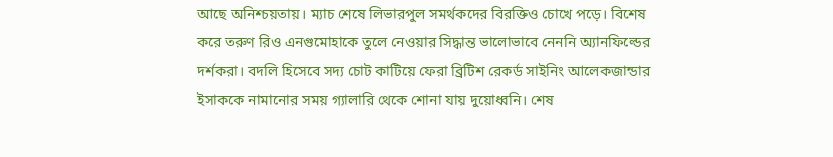আছে অনিশ্চয়তায়। ম্যাচ শেষে লিভারপুল সমর্থকদের বিরক্তিও চোখে পড়ে। বিশেষ করে তরুণ রিও এনগুমোহাকে তুলে নেওয়ার সিদ্ধান্ত ভালোভাবে নেননি অ্যানফিল্ডের দর্শকরা। বদলি হিসেবে সদ্য চোট কাটিয়ে ফেরা ব্রিটিশ রেকর্ড সাইনিং আলেকজান্ডার ইসাককে নামানোর সময় গ্যালারি থেকে শোনা যায় দুয়োধ্বনি। শেষ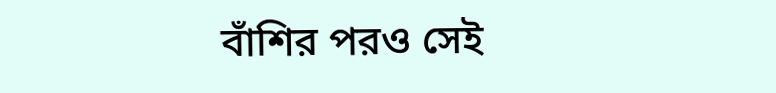বাঁশির পরও সেই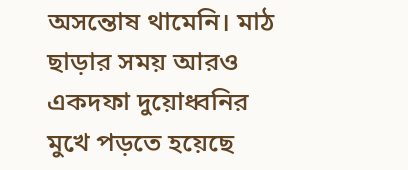অসন্তোষ থামেনি। মাঠ ছাড়ার সময় আরও একদফা দুয়োধ্বনির মুখে পড়তে হয়েছে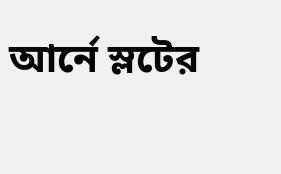আর্নে স্লটের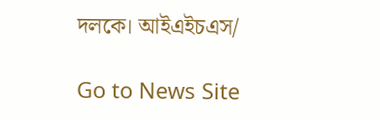দলকে। আইএইচএস/

Go to News Site